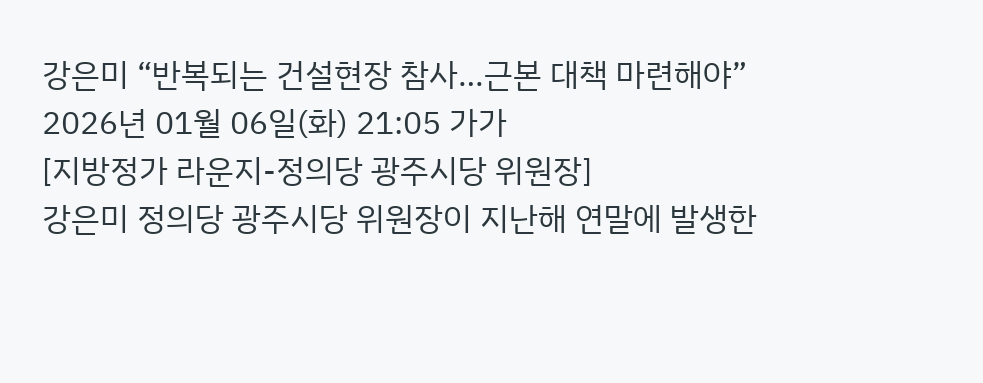강은미 “반복되는 건설현장 참사…근본 대책 마련해야”
2026년 01월 06일(화) 21:05 가가
[지방정가 라운지-정의당 광주시당 위원장]
강은미 정의당 광주시당 위원장이 지난해 연말에 발생한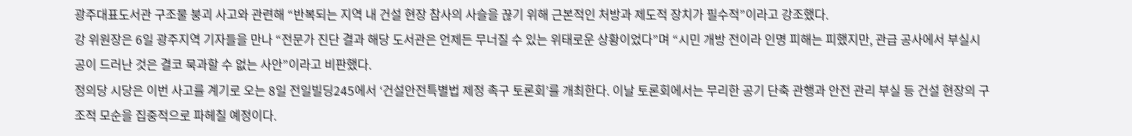광주대표도서관 구조물 붕괴 사고와 관련해 “반복되는 지역 내 건설 현장 참사의 사슬을 끊기 위해 근본적인 처방과 제도적 장치가 필수적”이라고 강조했다.
강 위원장은 6일 광주지역 기자들을 만나 “전문가 진단 결과 해당 도서관은 언제든 무너질 수 있는 위태로운 상황이었다”며 “시민 개방 전이라 인명 피해는 피했지만, 관급 공사에서 부실시공이 드러난 것은 결코 묵과할 수 없는 사안”이라고 비판했다.
정의당 시당은 이번 사고를 계기로 오는 8일 전일빌딩245에서 ‘건설안전특별법 제정 촉구 토론회’를 개최한다. 이날 토론회에서는 무리한 공기 단축 관행과 안전 관리 부실 등 건설 현장의 구조적 모순을 집중적으로 파헤칠 예정이다.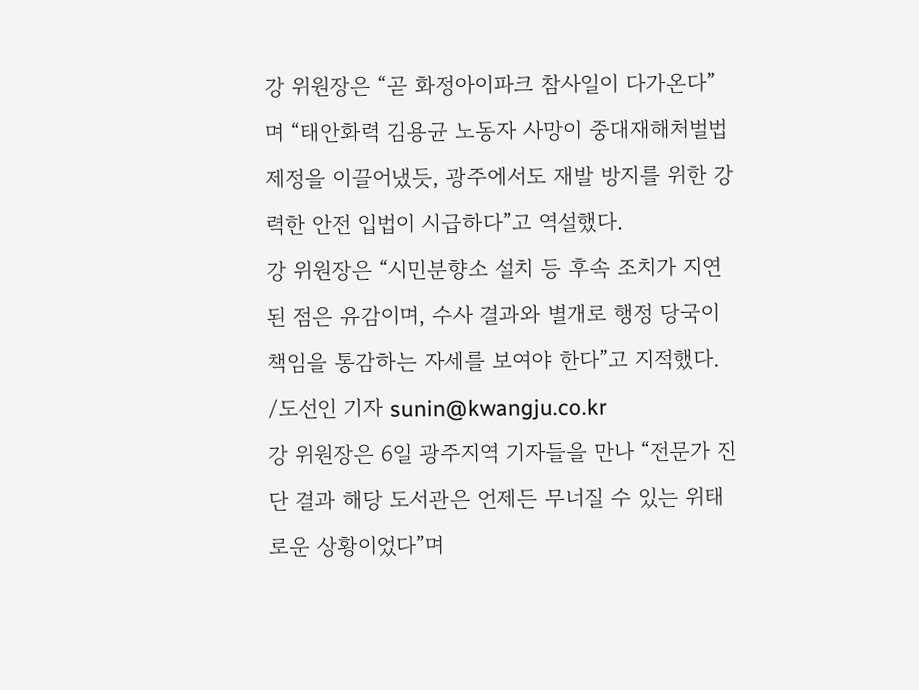강 위원장은 “곧 화정아이파크 참사일이 다가온다”며 “태안화력 김용균 노동자 사망이 중대재해처벌법 제정을 이끌어냈듯, 광주에서도 재발 방지를 위한 강력한 안전 입법이 시급하다”고 역설했다.
강 위원장은 “시민분향소 설치 등 후속 조치가 지연된 점은 유감이며, 수사 결과와 별개로 행정 당국이 책임을 통감하는 자세를 보여야 한다”고 지적했다.
/도선인 기자 sunin@kwangju.co.kr
강 위원장은 6일 광주지역 기자들을 만나 “전문가 진단 결과 해당 도서관은 언제든 무너질 수 있는 위태로운 상황이었다”며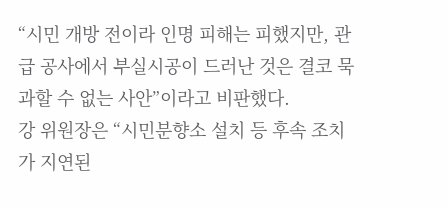“시민 개방 전이라 인명 피해는 피했지만, 관급 공사에서 부실시공이 드러난 것은 결코 묵과할 수 없는 사안”이라고 비판했다.
강 위원장은 “시민분향소 설치 등 후속 조치가 지연된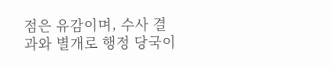점은 유감이며, 수사 결과와 별개로 행정 당국이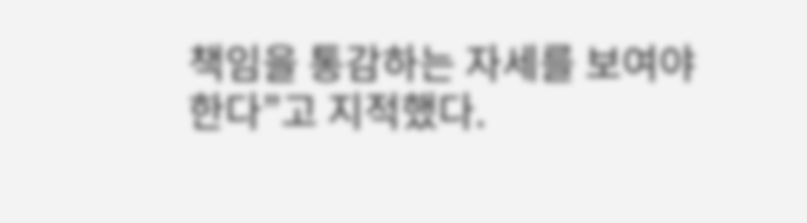책임을 통감하는 자세를 보여야 한다”고 지적했다.